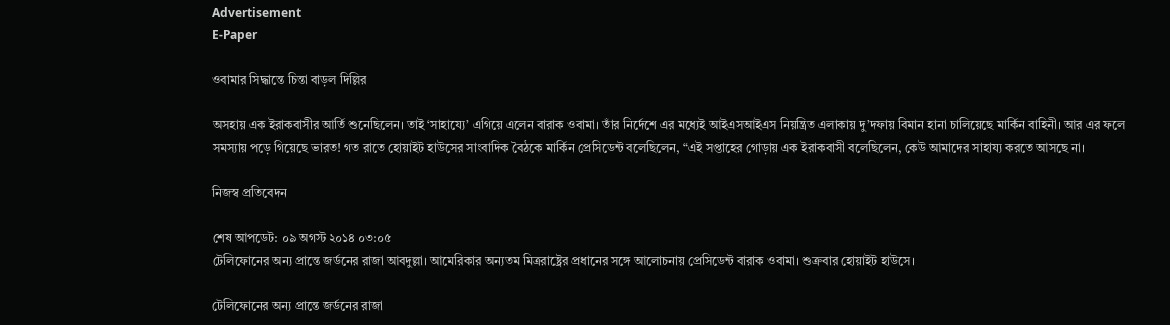Advertisement
E-Paper

ওবামার সিদ্ধান্তে চিন্তা বাড়ল দিল্লির

অসহায় এক ইরাকবাসীর আর্তি শুনেছিলেন। তাই ‘সাহায্যে’ এগিয়ে এলেন বারাক ওবামা। তাঁর নির্দেশে এর মধ্যেই আইএসআইএস নিয়ন্ত্রিত এলাকায় দু’দফায় বিমান হানা চালিয়েছে মার্কিন বাহিনী। আর এর ফলে সমস্যায় পড়ে গিয়েছে ভারত! গত রাতে হোয়াইট হাউসের সাংবাদিক বৈঠকে মার্কিন প্রেসিডেন্ট বলেছিলেন, “এই সপ্তাহের গোড়ায় এক ইরাকবাসী বলেছিলেন, কেউ আমাদের সাহায্য করতে আসছে না।

নিজস্ব প্রতিবেদন

শেষ আপডেট: ০৯ অগস্ট ২০১৪ ০৩:০৫
টেলিফোনের অন্য প্রান্তে জর্ডনের রাজা আবদুল্লা। আমেরিকার অন্যতম মিত্ররাষ্ট্রের প্রধানের সঙ্গে আলোচনায় প্রেসিডেন্ট বারাক ওবামা। শুক্রবার হোয়াইট হাউসে।

টেলিফোনের অন্য প্রান্তে জর্ডনের রাজা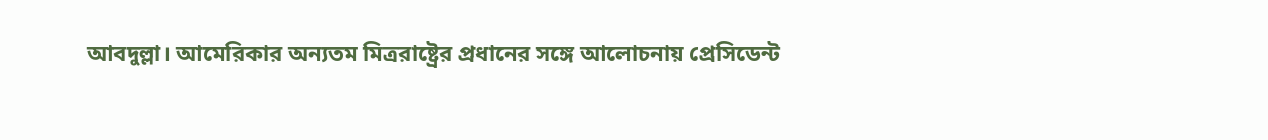আবদুল্লা। আমেরিকার অন্যতম মিত্ররাষ্ট্রের প্রধানের সঙ্গে আলোচনায় প্রেসিডেন্ট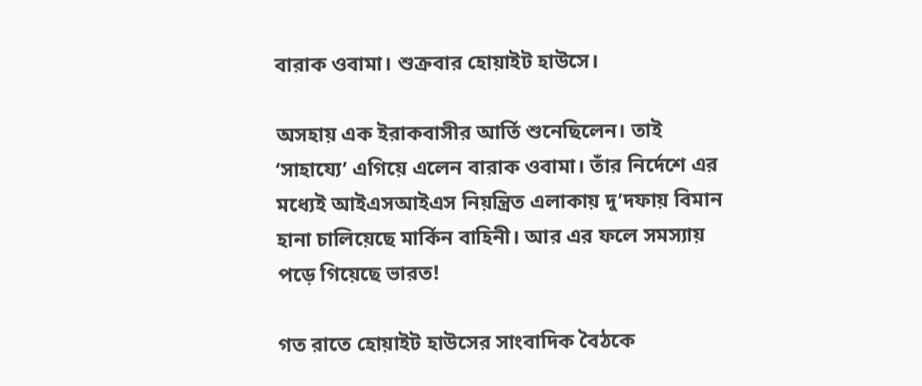বারাক ওবামা। শুক্রবার হোয়াইট হাউসে।

অসহায় এক ইরাকবাসীর আর্তি শুনেছিলেন। তাই ‘সাহায্যে’ এগিয়ে এলেন বারাক ওবামা। তাঁর নির্দেশে এর মধ্যেই আইএসআইএস নিয়ন্ত্রিত এলাকায় দু’দফায় বিমান হানা চালিয়েছে মার্কিন বাহিনী। আর এর ফলে সমস্যায় পড়ে গিয়েছে ভারত!

গত রাতে হোয়াইট হাউসের সাংবাদিক বৈঠকে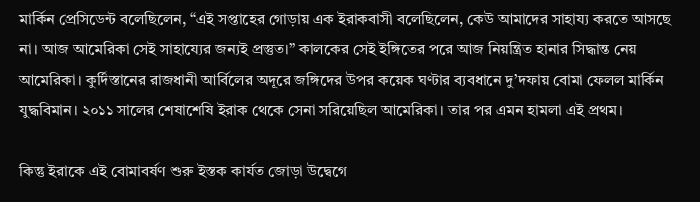মার্কিন প্রেসিডেন্ট বলেছিলেন, “এই সপ্তাহের গোড়ায় এক ইরাকবাসী বলেছিলেন, কেউ আমাদের সাহায্য করতে আসছে না। আজ আমেরিকা সেই সাহায্যের জন্যই প্রস্তুত।” কালকের সেই ইঙ্গিতের পরে আজ নিয়ন্ত্রিত হানার সিদ্ধান্ত নেয় আমেরিকা। কুর্দিস্তানের রাজধানী আর্বিলের অদূরে জঙ্গিদের উপর কয়েক ঘণ্টার ব্যবধানে দু’দফায় বোমা ফেলল মার্কিন যুদ্ধবিমান। ২০১১ সালের শেষাশেষি ইরাক থেকে সেনা সরিয়েছিল আমেরিকা। তার পর এমন হামলা এই প্রথম।

কিন্তু ইরাকে এই বোমাবর্ষণ শুরু ইস্তক কার্যত জোড়া উদ্বেগে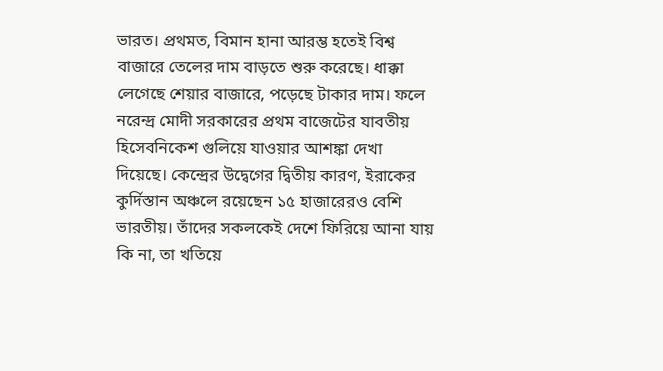ভারত। প্রথমত, বিমান হানা আরম্ভ হতেই বিশ্ব বাজারে তেলের দাম বাড়তে শুরু করেছে। ধাক্কা লেগেছে শেয়ার বাজারে, পড়েছে টাকার দাম। ফলে নরেন্দ্র মোদী সরকারের প্রথম বাজেটের যাবতীয় হিসেবনিকেশ গুলিয়ে যাওয়ার আশঙ্কা দেখা দিয়েছে। কেন্দ্রের উদ্বেগের দ্বিতীয় কারণ, ইরাকের কুর্দিস্তান অঞ্চলে রয়েছেন ১৫ হাজারেরও বেশি ভারতীয়। তাঁদের সকলকেই দেশে ফিরিয়ে আনা যায় কি না, তা খতিয়ে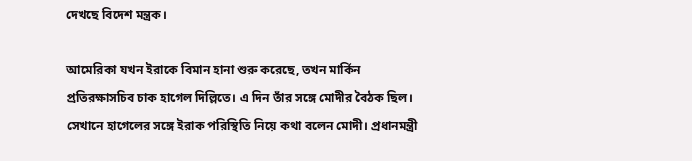দেখছে বিদেশ মন্ত্রক।

আমেরিকা যখন ইরাকে বিমান হানা শুরু করেছে, তখন মার্কিন প্রতিরক্ষাসচিব চাক হাগেল দিল্লিতে। এ দিন তাঁর সঙ্গে মোদীর বৈঠক ছিল। সেখানে হাগেলের সঙ্গে ইরাক পরিস্থিতি নিয়ে কথা বলেন মোদী। প্রধানমন্ত্রী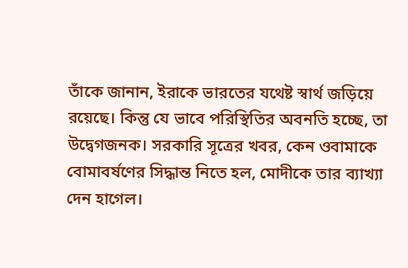তাঁকে জানান, ইরাকে ভারতের যথেষ্ট স্বার্থ জড়িয়ে রয়েছে। কিন্তু যে ভাবে পরিস্থিতির অবনতি হচ্ছে, তা উদ্বেগজনক। সরকারি সূত্রের খবর, কেন ওবামাকে বোমাবর্ষণের সিদ্ধান্ত নিতে হল, মোদীকে তার ব্যাখ্যা দেন হাগেল।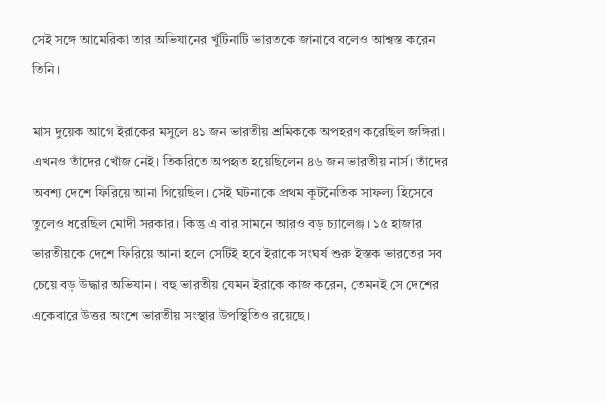সেই সঙ্গে আমেরিকা তার অভিযানের খুঁটিনাটি ভারতকে জানাবে বলেও আশ্বস্ত করেন তিনি।

মাস দুয়েক আগে ইরাকের মসুলে ৪১ জন ভারতীয় শ্রমিককে অপহরণ করেছিল জঙ্গিরা। এখনও তাঁদের খোঁজ নেই। তিকরিতে অপহৃত হয়েছিলেন ৪৬ জন ভারতীয় নার্স। তাঁদের অবশ্য দেশে ফিরিয়ে আনা গিয়েছিল। সেই ঘটনাকে প্রথম কূটনৈতিক সাফল্য হিসেবে তুলেও ধরেছিল মোদী সরকার। কিন্তু এ বার সামনে আরও বড় চ্যালেঞ্জ। ১৫ হাজার ভারতীয়কে দেশে ফিরিয়ে আনা হলে সেটিই হবে ইরাকে সংঘর্ষ শুরু ইস্তক ভারতের সব চেয়ে বড় উদ্ধার অভিযান। বহু ভারতীয় যেমন ইরাকে কাজ করেন, তেমনই সে দেশের একেবারে উত্তর অংশে ভারতীয় সংস্থার উপস্থিতিও রয়েছে।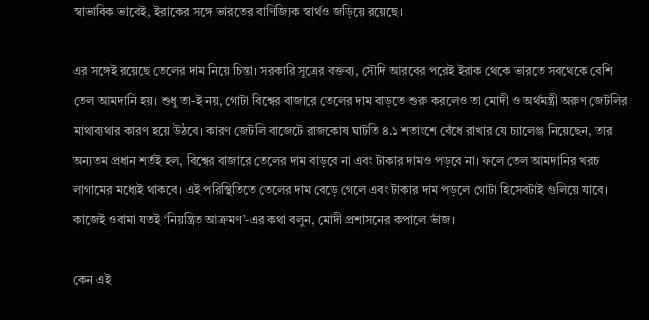স্বাভাবিক ভাবেই, ইরাকের সঙ্গে ভারতের বাণিজ্যিক স্বার্থও জড়িয়ে রয়েছে।

এর সঙ্গেই রয়েছে তেলের দাম নিয়ে চিন্তা। সরকারি সূত্রের বক্তব্য, সৌদি আরবের পরেই ইরাক থেকে ভারতে সবথেকে বেশি তেল আমদানি হয়। শুধু তা-ই নয়, গোটা বিশ্বের বাজারে তেলের দাম বাড়তে শুরু করলেও তা মোদী ও অর্থমন্ত্রী অরুণ জেটলির মাথাব্যথার কারণ হয়ে উঠবে। কারণ জেটলি বাজেটে রাজকোষ ঘাটতি ৪.১ শতাংশে বেঁধে রাখার যে চ্যালেঞ্জ নিয়েছেন, তার অন্যতম প্রধান শর্তই হল, বিশ্বের বাজারে তেলের দাম বাড়বে না এবং টাকার দামও পড়বে না। ফলে তেল আমদানির খরচ লাগামের মধ্যেই থাকবে। এই পরিস্থিতিতে তেলের দাম বেড়ে গেলে এবং টাকার দাম পড়লে গোটা হিসেবটাই গুলিয়ে যাবে। কাজেই ওবামা যতই ‘নিয়ন্ত্রিত আক্রমণ’-এর কথা বলুন, মোদী প্রশাসনের কপালে ভাঁজ।

কেন এই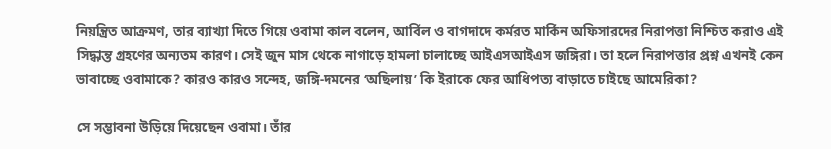নিয়ন্ত্রিত আক্রমণ, তার ব্যাখ্যা দিতে গিয়ে ওবামা কাল বলেন, আর্বিল ও বাগদাদে কর্মরত মার্কিন অফিসারদের নিরাপত্তা নিশ্চিত করাও এই সিদ্ধান্ত গ্রহণের অন্যতম কারণ। সেই জুন মাস থেকে নাগাড়ে হামলা চালাচ্ছে আইএসআইএস জঙ্গিরা। তা হলে নিরাপত্তার প্রশ্ন এখনই কেন ভাবাচ্ছে ওবামাকে? কারও কারও সন্দেহ, জঙ্গি-দমনের ‘অছিলায়’ কি ইরাকে ফের আধিপত্য বাড়াতে চাইছে আমেরিকা?

সে সম্ভাবনা উড়িয়ে দিয়েছেন ওবামা। তাঁর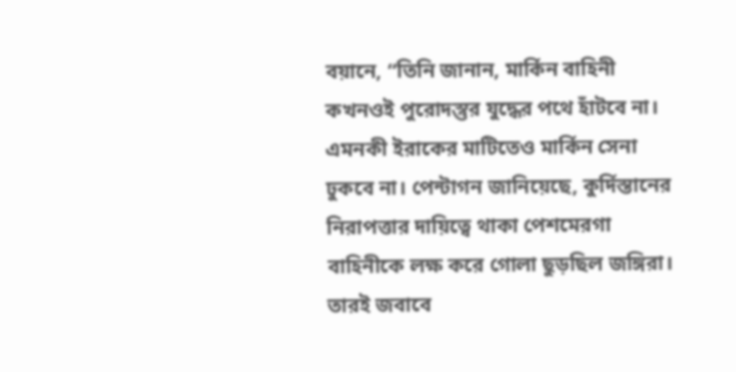বয়ানে, “তিনি জানান, মার্কিন বাহিনী কখনওই পুরোদস্তুর যুদ্ধের পথে হাঁটবে না। এমনকী ইরাকের মাটিতেও মার্কিন সেনা ঢুকবে না। পেন্টাগন জানিয়েছে, কুর্দিস্তানের নিরাপত্তার দায়িত্বে থাকা পেশমেরগা বাহিনীকে লক্ষ করে গোলা ছুড়ছিল জঙ্গিরা। তারই জবাবে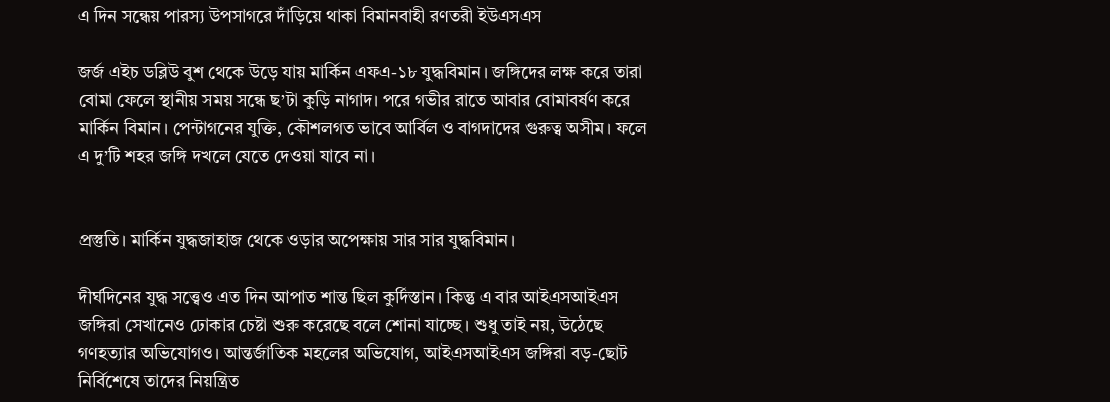এ দিন সন্ধেয় পারস্য উপসাগরে দাঁড়িয়ে থাকা বিমানবাহী রণতরী ইউএসএস

জর্জ এইচ ডব্লিউ বুশ থেকে উড়ে যায় মার্কিন এফএ-১৮ যুদ্ধবিমান। জঙ্গিদের লক্ষ করে তারা বোমা ফেলে স্থানীয় সময় সন্ধে ছ’টা কুড়ি নাগাদ। পরে গভীর রাতে আবার বোমাবর্ষণ করে মার্কিন বিমান। পেন্টাগনের যুক্তি, কৌশলগত ভাবে আর্বিল ও বাগদাদের গুরুত্ব অসীম। ফলে এ দু’টি শহর জঙ্গি দখলে যেতে দেওয়া যাবে না।


প্রস্তুতি। মার্কিন যুদ্ধজাহাজ থেকে ওড়ার অপেক্ষায় সার সার যুদ্ধবিমান।

দীর্ঘদিনের যুদ্ধ সত্ত্বেও এত দিন আপাত শান্ত ছিল কুর্দিস্তান। কিন্তু এ বার আইএসআইএস জঙ্গিরা সেখানেও ঢোকার চেষ্টা শুরু করেছে বলে শোনা যাচ্ছে। শুধু তাই নয়, উঠেছে গণহত্যার অভিযোগও। আন্তর্জাতিক মহলের অভিযোগ, আইএসআইএস জঙ্গিরা বড়-ছোট নির্বিশেষে তাদের নিয়ন্ত্রিত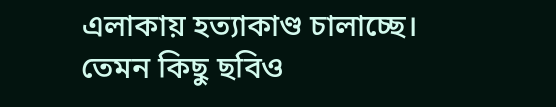এলাকায় হত্যাকাণ্ড চালাচ্ছে। তেমন কিছু ছবিও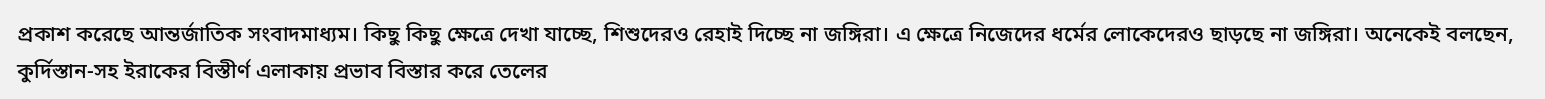প্রকাশ করেছে আন্তর্জাতিক সংবাদমাধ্যম। কিছু কিছু ক্ষেত্রে দেখা যাচ্ছে, শিশুদেরও রেহাই দিচ্ছে না জঙ্গিরা। এ ক্ষেত্রে নিজেদের ধর্মের লোকেদেরও ছাড়ছে না জঙ্গিরা। অনেকেই বলছেন, কুর্দিস্তান-সহ ইরাকের বিস্তীর্ণ এলাকায় প্রভাব বিস্তার করে তেলের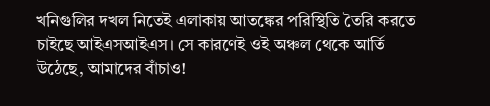খনিগুলির দখল নিতেই এলাকায় আতঙ্কের পরিস্থিতি তৈরি করতে চাইছে আইএসআইএস। সে কারণেই ওই অঞ্চল থেকে আর্তি উঠেছে, আমাদের বাঁচাও!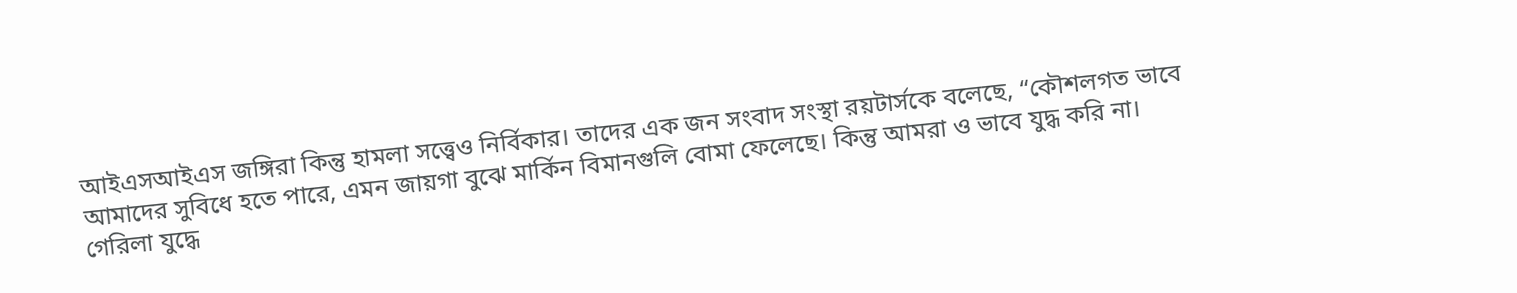আইএসআইএস জঙ্গিরা কিন্তু হামলা সত্ত্বেও নির্বিকার। তাদের এক জন সংবাদ সংস্থা রয়টার্সকে বলেছে, “কৌশলগত ভাবে আমাদের সুবিধে হতে পারে, এমন জায়গা বুঝে মার্কিন বিমানগুলি বোমা ফেলেছে। কিন্তু আমরা ও ভাবে যুদ্ধ করি না। গেরিলা যুদ্ধে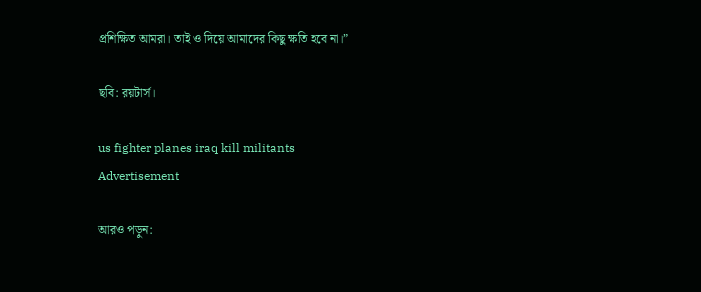প্রশিক্ষিত আমরা। তাই ও দিয়ে আমাদের কিছু ক্ষতি হবে না।”

ছবি: রয়টার্স।

us fighter planes iraq kill militants
Advertisement

আরও পড়ুন: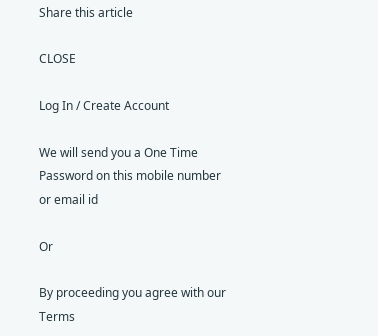Share this article

CLOSE

Log In / Create Account

We will send you a One Time Password on this mobile number or email id

Or

By proceeding you agree with our Terms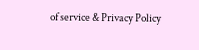of service & Privacy Policy